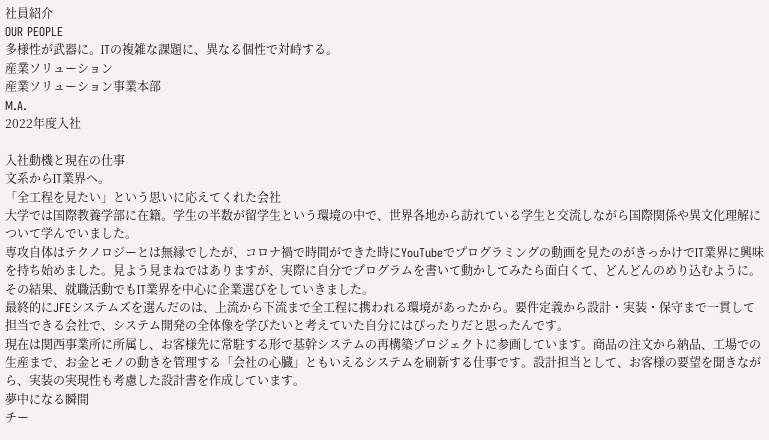社員紹介
OUR PEOPLE
多様性が武器に。ITの複雑な課題に、異なる個性で対峙する。
産業ソリューション
産業ソリューション事業本部
M.A.
2022年度入社

入社動機と現在の仕事
文系からIT業界へ。
「全工程を見たい」という思いに応えてくれた会社
大学では国際教養学部に在籍。学生の半数が留学生という環境の中で、世界各地から訪れている学生と交流しながら国際関係や異文化理解について学んでいました。
専攻自体はテクノロジーとは無縁でしたが、コロナ禍で時間ができた時にYouTubeでプログラミングの動画を見たのがきっかけでIT業界に興味を持ち始めました。見よう見まねではありますが、実際に自分でプログラムを書いて動かしてみたら面白くて、どんどんのめり込むように。 その結果、就職活動でもIT業界を中心に企業選びをしていきました。
最終的にJFEシステムズを選んだのは、上流から下流まで全工程に携われる環境があったから。要件定義から設計・実装・保守まで一貫して担当できる会社で、システム開発の全体像を学びたいと考えていた自分にはぴったりだと思ったんです。
現在は関西事業所に所属し、お客様先に常駐する形で基幹システムの再構築プロジェクトに参画しています。商品の注文から納品、工場での生産まで、お金とモノの動きを管理する「会社の心臓」ともいえるシステムを刷新する仕事です。設計担当として、お客様の要望を聞きながら、実装の実現性も考慮した設計書を作成しています。
夢中になる瞬間
チー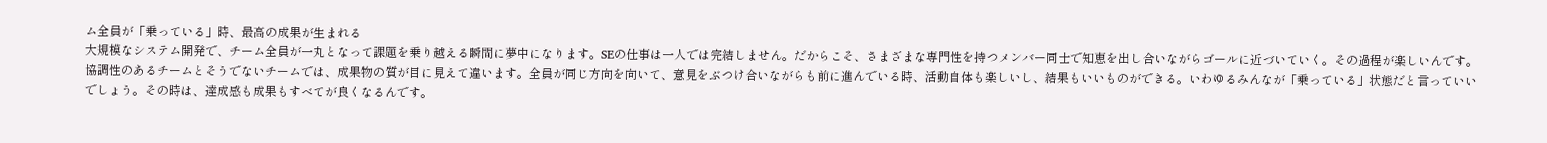ム全員が「乗っている」時、最高の成果が生まれる
大規模なシステム開発で、チーム全員が一丸となって課題を乗り越える瞬間に夢中になります。SEの仕事は一人では完結しません。だからこそ、さまざまな専門性を持つメンバー同士で知恵を出し合いながらゴールに近づいていく。その過程が楽しいんです。
協調性のあるチームとそうでないチームでは、成果物の質が目に見えて違います。全員が同じ方向を向いて、意見をぶつけ合いながらも前に進んでいる時、活動自体も楽しいし、結果もいいものができる。いわゆるみんなが「乗っている」状態だと言っていいでしょう。その時は、達成感も成果もすべてが良くなるんです。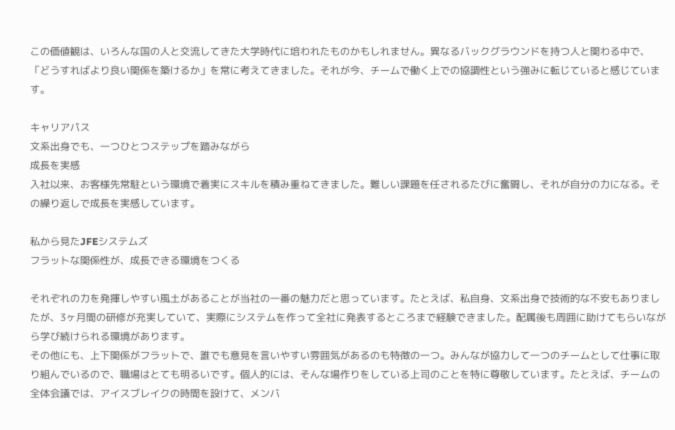この価値観は、いろんな国の人と交流してきた大学時代に培われたものかもしれません。異なるバックグラウンドを持つ人と関わる中で、「どうすればより良い関係を築けるか」を常に考えてきました。それが今、チームで働く上での協調性という強みに転じていると感じています。

キャリアパス
文系出身でも、一つひとつステップを踏みながら
成長を実感
入社以来、お客様先常駐という環境で着実にスキルを積み重ねてきました。難しい課題を任されるたびに奮闘し、それが自分の力になる。その繰り返しで成長を実感しています。

私から見たJFEシステムズ
フラットな関係性が、成長できる環境をつくる

それぞれの力を発揮しやすい風土があることが当社の一番の魅力だと思っています。たとえば、私自身、文系出身で技術的な不安もありましたが、3ヶ月間の研修が充実していて、実際にシステムを作って全社に発表するところまで経験できました。配属後も周囲に助けてもらいながら学び続けられる環境があります。
その他にも、上下関係がフラットで、誰でも意見を言いやすい雰囲気があるのも特徴の一つ。みんなが協力して一つのチームとして仕事に取り組んでいるので、職場はとても明るいです。個人的には、そんな場作りをしている上司のことを特に尊敬しています。たとえば、チームの全体会議では、アイスブレイクの時間を設けて、メンバ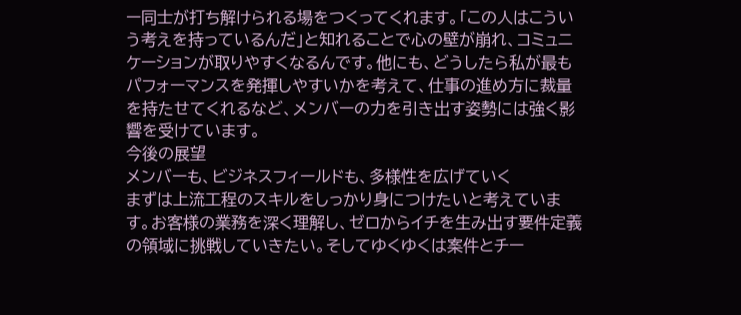ー同士が打ち解けられる場をつくってくれます。「この人はこういう考えを持っているんだ」と知れることで心の壁が崩れ、コミュニケーションが取りやすくなるんです。他にも、どうしたら私が最もパフォーマンスを発揮しやすいかを考えて、仕事の進め方に裁量を持たせてくれるなど、メンバーの力を引き出す姿勢には強く影響を受けています。
今後の展望
メンバーも、ビジネスフィールドも、多様性を広げていく
まずは上流工程のスキルをしっかり身につけたいと考えています。お客様の業務を深く理解し、ゼロからイチを生み出す要件定義の領域に挑戦していきたい。そしてゆくゆくは案件とチー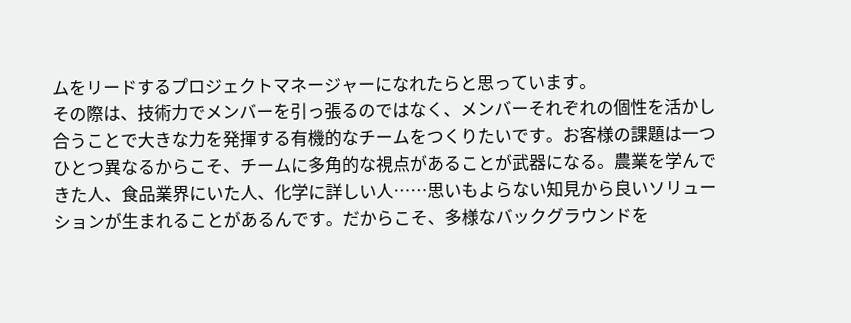ムをリードするプロジェクトマネージャーになれたらと思っています。
その際は、技術力でメンバーを引っ張るのではなく、メンバーそれぞれの個性を活かし合うことで大きな力を発揮する有機的なチームをつくりたいです。お客様の課題は一つひとつ異なるからこそ、チームに多角的な視点があることが武器になる。農業を学んできた人、食品業界にいた人、化学に詳しい人……思いもよらない知見から良いソリューションが生まれることがあるんです。だからこそ、多様なバックグラウンドを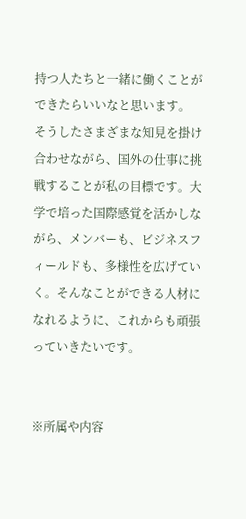持つ人たちと一緒に働くことができたらいいなと思います。
そうしたさまざまな知見を掛け合わせながら、国外の仕事に挑戦することが私の目標です。大学で培った国際感覚を活かしながら、メンバーも、ビジネスフィールドも、多様性を広げていく。そんなことができる人材になれるように、これからも頑張っていきたいです。


※所属や内容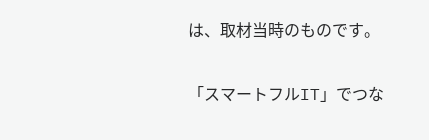は、取材当時のものです。

「スマートフルIT」でつな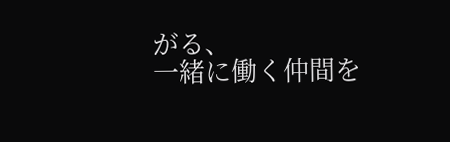がる、
一緒に働く仲間を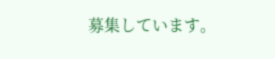募集しています。